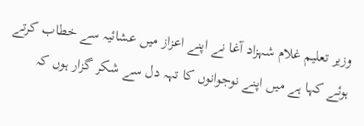وزیر تعلیم غلام شہزاد آغا نے اپنے اعزاز میں عشائیہ سے خطاب کرتے ہوئے کہا ہے میں اپنے نوجوانوں کا تہہ دل سے شکر گزار ہوں کہ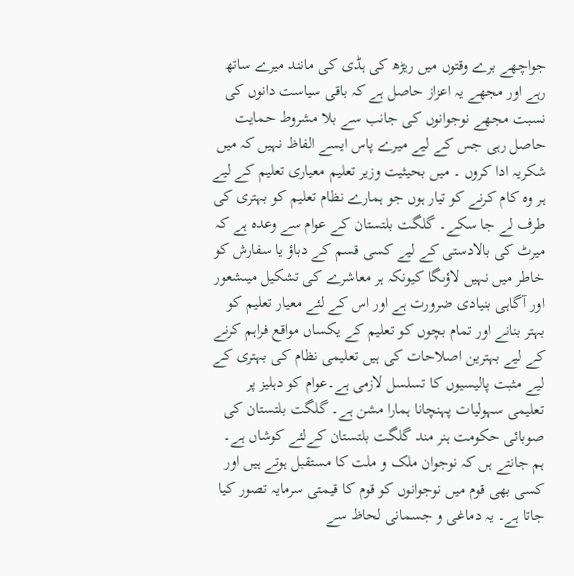جواچھے برے وقتوں میں ریڑھ کی ہڈی کی مانند میرے ساتھ رہے اور مجھے یہ اعزاز حاصل ہے کہ باقی سیاست دانوں کی نسبت مجھے نوجوانوں کی جانب سے بلا مشروط حمایت حاصل رہی جس کے لیے میرے پاس ایسے الفاظ نہیں کہ میں شکریہ ادا کروں ۔ میں بحیثیت وزیر تعلیم معیاری تعلیم کے لیے ہر وہ کام کرنے کو تیار ہوں جو ہمارے نظام تعلیم کو بہتری کی طرف لے جا سکے۔ گلگت بلتستان کے عوام سے وعدہ ہے کہ میرٹ کی بالادستی کے لیے کسی قسم کے دباؤ یا سفارش کو خاطر میں نہیں لاؤںگا کیونکہ ہر معاشرے کی تشکیل میںشعور اور آگاہی بنیادی ضرورت ہے اور اس کے لئے معیار تعلیم کو بہتر بنانے اور تمام بچوں کو تعلیم کے یکساں مواقع فراہم کرنے کے لیے بہترین اصلاحات کی ہیں تعلیمی نظام کی بہتری کے لیے مثبت پالیسیوں کا تسلسل لازمی ہے۔عوام کو دہلیز پر تعلیمی سہولیات پہنچانا ہمارا مشن ہے۔ گلگت بلتستان کی صوبائی حکومت ہنر مند گلگت بلتستان کےلئے کوشاں ہے۔ ہم جانتے ہں کہ نوجوان ملک و ملت کا مستقبل ہوتے ہیں اور کسی بھی قوم میں نوجوانوں کو قوم کا قیمتی سرمایہ تصور کیا جاتا ہے۔ یہ دماغی و جسمانی لحاظ سے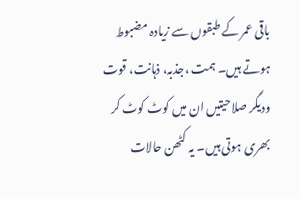باقی عمر کے طبقوں سے زیادہ مضبوط ہوتے ہیں۔ ہمت ،جذبہ، ذہانت، قوت ودیگر صلاحیتیں ان میں کوٹ کوٹ کر بھری ہوتی ہیں۔ یہ کٹھن حالات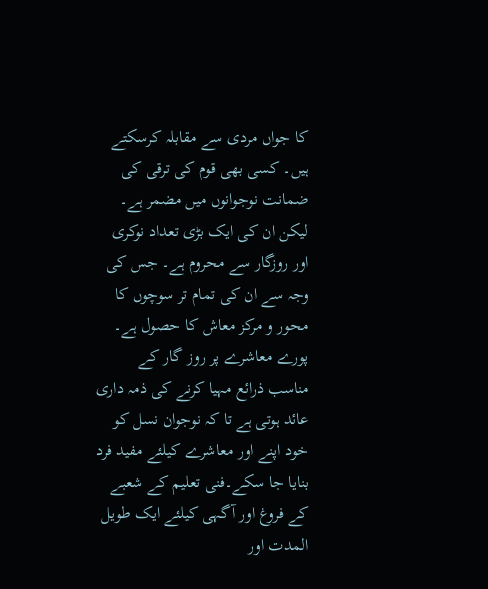کا جواں مردی سے مقابلہ کرسکتے ہیں۔ کسی بھی قوم کی ترقی کی ضمانت نوجوانوں میں مضمر ہے۔ لیکن ان کی ایک بڑی تعداد نوکری اور روزگار سے محروم ہے۔ جس کی وجہ سے ان کی تمام تر سوچوں کا محور و مرکز معاش کا حصول ہے۔ پورے معاشرے پر روز گار کے مناسب ذرائع مہیا کرنے کی ذمہ داری عائد ہوتی ہے تا کہ نوجوان نسل کو خود اپنے اور معاشرے کیلئے مفید فرد بنایا جا سکے۔فنی تعلیم کے شعبے کے فروغ اور آگہی کیلئے ایک طویل المدت اور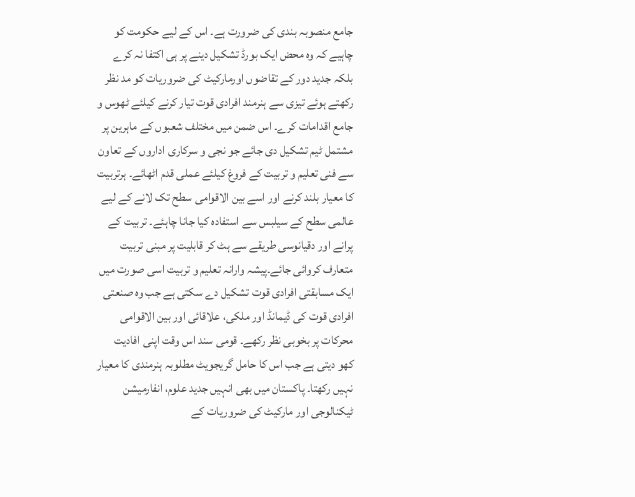جامع منصوبہ بندی کی ضرورت ہے۔ اس کے لیے حکومت کو چاہیے کہ وہ محض ایک بورڈ تشکیل دینے پر ہی اکتفا نہ کرے بلکہ جدید دور کے تقاضوں اورمارکیٹ کی ضروریات کو مد نظر رکھتے ہوئے تیزی سے ہنرمند افرادی قوت تیار کرنے کیلئے ٹھوس و جامع اقدامات کرے۔ اس ضمن میں مختلف شعبوں کے ماہرین پر مشتمل ٹیم تشکیل دی جائے جو نجی و سرکاری اداروں کے تعاون سے فنی تعلیم و تربیت کے فروغ کیلئے عملی قدم اٹھائے۔ ہرتربیت کا معیار بلند کرنے اور اسے بین الاقوامی سطح تک لانے کے لیے عالمی سطح کے سیلبس سے استفادہ کیا جانا چاہئے۔ تربیت کے پرانے اور دقیانوسی طریقے سے ہٹ کر قابلیت پر مبنی تربیت متعارف کروائی جائے۔پیشہ وارانہ تعلیم و تربیت اسی صورت میں ایک مسابقتی افرادی قوت تشکیل دے سکتی ہے جب وہ صنعتی افرادی قوت کی ڈیمانڈ اور ملکی، علاقائی اور بین الاقوامی محرکات پر بخوبی نظر رکھے۔ قومی سند اس وقت اپنی افادیت کھو دیتی ہے جب اس کا حامل گریجویٹ مطلوبہ ہنرمندی کا معیار نہیں رکھتا۔ پاکستان میں بھی انہیں جدید علوم، انفارمیشن ٹیکنالوجی اور مارکیٹ کی ضروریات کے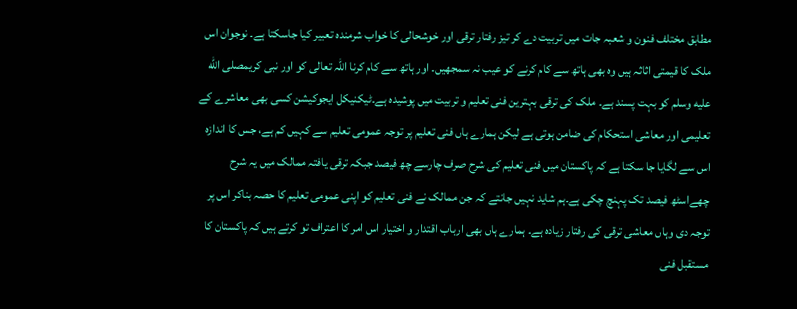مطابق مختلف فنون و شعبہ جات میں تربیت دے کر تیز رفتار ترقی اور خوشحالی کا خواب شرمندہ تعبیر کیا جاسکتا ہے۔ نوجوان اس ملک کا قیمتی اثاثہ ہیں وہ بھی ہاتھ سے کام کرنے کو عیب نہ سمجھیں۔ اور ہاتھ سے کام کرنا اللہ تعالی کو اور نبی کریمصلى الله عليه وسلم کو بہت پسند ہے۔ ملک کی ترقی بہترین فنی تعلیم و تربیت میں پوشیدہ ہے۔ٹیکنیکل ایجوکیشن کسی بھی معاشرے کے تعلیمی اور معاشی استحکام کی ضامن ہوتی ہے لیکن ہمارے ہاں فنی تعلیم پر توجہ عمومی تعلیم سے کہیں کم ہے، جس کا اندازہ اس سے لگایا جا سکتا ہے کہ پاکستان میں فنی تعلیم کی شرح صرف چارسے چھ فیصد جبکہ ترقی یافتہ ممالک میں یہ شرح چھےاسٹھ فیصد تک پہنچ چکی ہے۔ہم شاید نہیں جانتے کہ جن ممالک نے فنی تعلیم کو اپنی عمومی تعلیم کا حصہ بناکر اس پر توجہ دی وہاں معاشی ترقی کی رفتار زیادہ ہے۔ ہمارے ہاں بھی ارباب اقتدار و اختیار اس امر کا اعتراف تو کرتے ہیں کہ پاکستان کا مستقبل فنی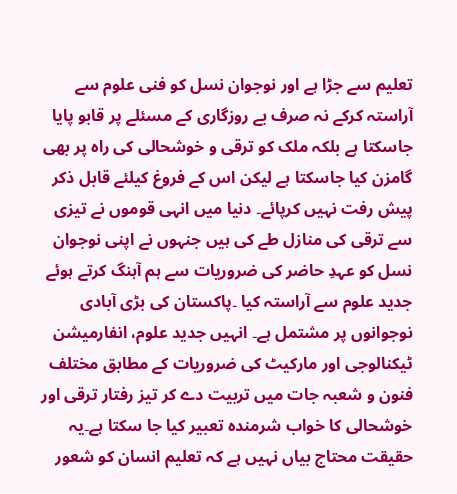تعلیم سے جڑا ہے اور نوجوان نسل کو فنی علوم سے آراستہ کرکے نہ صرف بے روزگاری کے مسئلے پر قابو پایا جاسکتا ہے بلکہ ملک کو ترقی و خوشحالی کی راہ پر بھی گامزن کیا جاسکتا ہے لیکن اس کے فروغ کیلئے قابل ذکر پیش رفت نہیں کرپائے۔ دنیا میں انہی قوموں نے تیزی سے ترقی کی منازل طے کی ہیں جنہوں نے اپنی نوجوان نسل کو عہدِ حاضر کی ضروریات سے ہم آہنگ کرتے ہوئے جدید علوم سے آراستہ کیا ۔پاکستان کی بڑی آبادی نوجوانوں پر مشتمل ہے۔ انہیں جدید علوم، انفارمیشن ٹیکنالوجی اور مارکیٹ کی ضروریات کے مطابق مختلف فنون و شعبہ جات میں تربیت دے کر تیز رفتار ترقی اور خوشحالی کا خواب شرمندہ تعبیر کیا جا سکتا ہے۔یہ حقیقت محتاج بیاں نہیں ہے کہ تعلیم انسان کو شعور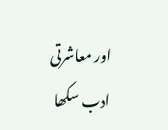اور معاشرتی ادب سکھا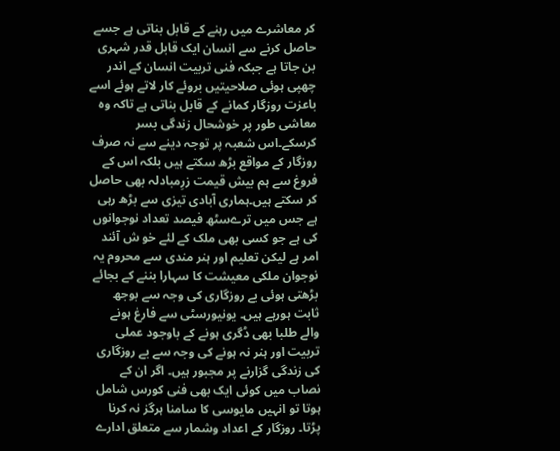کر معاشرے میں رہنے کے قابل بناتی ہے جسے حاصل کرنے سے انسان ایک قابل قدر شہری بن جاتا ہے جبکہ فنی تربیت انسان کے اندر چھپی ہوئی صلاحیتیں بروئے کار لاتے ہوئے اسے باعزت روزگار کمانے کے قابل بناتی ہے تاکہ وہ معاشی طور پر خوشحال زندگی بسر کرسکے۔اس شعبہ پر توجہ دینے سے نہ صرف روزگار کے مواقع بڑھ سکتے ہیں بلکہ اس کے فروغ سے ہم بیش قیمت زرِمبادلہ بھی حاصل کر سکتے ہیں۔ہماری آبادی تیزی سے بڑھ رہی ہے جس میں ترےسٹھ فیصد تعداد نوجوانوں کی ہے جو کسی بھی ملک کے لئے خو ش آئند امر ہے لیکن تعلیم اور ہنر مندی سے محروم یہ نوجوان ملکی معیشت کا سہارا بننے کے بجائے بڑھتی ہوئی بے روزگاری کی وجہ سے بوجھ ثابت ہورہے ہیں۔ یونیورسٹی سے فارغ ہونے والے طلبا بھی ڈگری ہونے کے باوجود عملی تربیت اور ہنر نہ ہونے کی وجہ سے بے روزگاری کی زندگی گزارنے پر مجبور ہیں۔ اگر ان کے نصاب میں کوئی ایک بھی فنی کورس شامل ہوتا تو انہیں مایوسی کا سامنا ہرگز نہ کرنا پڑتا۔ روزگار کے اعداد وشمار سے متعلق ادارے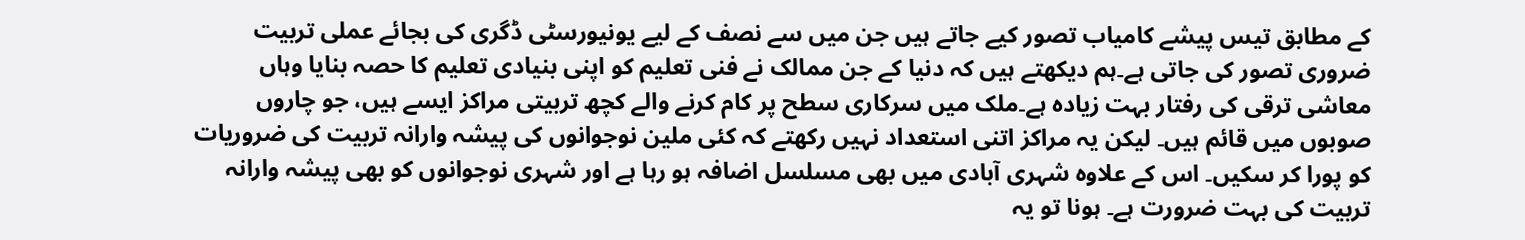کے مطابق تیس پیشے کامیاب تصور کیے جاتے ہیں جن میں سے نصف کے لیے یونیورسٹی ڈگری کی بجائے عملی تربیت ضروری تصور کی جاتی ہے۔ہم دیکھتے ہیں کہ دنیا کے جن ممالک نے فنی تعلیم کو اپنی بنیادی تعلیم کا حصہ بنایا وہاں معاشی ترقی کی رفتار بہت زیادہ ہے۔ملک میں سرکاری سطح پر کام کرنے والے کچھ تربیتی مراکز ایسے ہیں، جو چاروں صوبوں میں قائم ہیں۔ لیکن یہ مراکز اتنی استعداد نہیں رکھتے کہ کئی ملین نوجوانوں کی پیشہ وارانہ تربیت کی ضروریات کو پورا کر سکیں۔ اس کے علاوہ شہری آبادی میں بھی مسلسل اضافہ ہو رہا ہے اور شہری نوجوانوں کو بھی پیشہ وارانہ تربیت کی بہت ضرورت ہے۔ ہونا تو یہ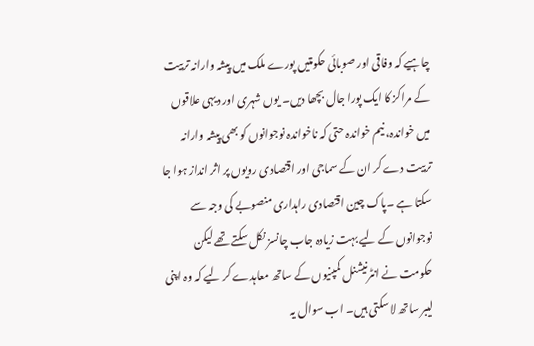چاہیے کہ وفاقی اور صوبائی حکومتیں پورے ملک میں پیشہ وارانہ تربیت کے مراکز کا ایک پورا جال بچھا دیں۔ یوں شہری اور دیہی علاقوں میں خواندہ، نیم خواندہ حتی کہ ناخواندہ نوجوانوں کو بھی پیشہ وارانہ تربیت دے کر ان کے سماجی اور اقتصادی رویوں پر اثر انداز ہوا جا سکتا ہے ۔پاک چین اقتصادی راہداری منصوبے کی وجہ سے نوجوانوں کے لیے بہت زیادہ جاب چانسز نکل سکتے تھے لیکن حکومت نے انٹرنیشنل کمپنیوں کے ساتھ معاہدے کر لیے کہ وہ اپنی لیبر ساتھ لا سکتی ہیں۔ اب سوال یہ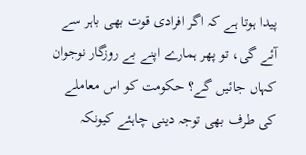پیدا ہوتا ہے کہ اگر افرادی قوت بھی باہر سے آئے گی، تو پھر ہمارے اپنے بے روزگار نوجوان کہاں جائیں گے؟ حکومت کو اس معاملے کی طرف بھی توجہ دینی چاہئے کیونکہ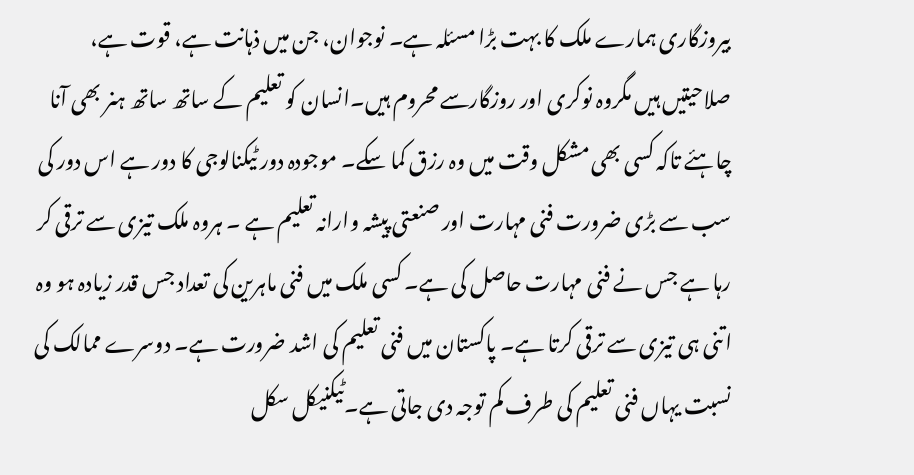بیروزگاری ہمارے ملک کا بہت بڑا مسئلہ ہے۔ نوجوان، جن میں ذہانت ہے، قوت ہے، صلاحیتیں ہیں مگروہ نوکری اور روزگارسے محروم ہیں۔انسان کو تعلیم کے ساتھ ساتھ ہنر بھی آنا چاہئے تاکہ کسی بھی مشکل وقت میں وہ رزق کما سکے۔ موجودہ دور ٹیکنالوجی کا دور ہے اس دور کی سب سے بڑی ضرورت فنی مہارت اور صنعتی پیشہ وارانہ تعلیم ہے ۔ ہروہ ملک تیزی سے ترقی کر رہا ہے جس نے فنی مہارت حاصل کی ہے۔ کسی ملک میں فنی ماہرین کی تعداد جس قدر زیادہ ہو وہ اتنی ہی تیزی سے ترقی کرتا ہے۔ پاکستان میں فنی تعلیم کی اشد ضرورت ہے۔ دوسرے ممالک کی نسبت یہاں فنی تعلیم کی طرف کم توجہ دی جاتی ہے۔ٹیکنیکل سکل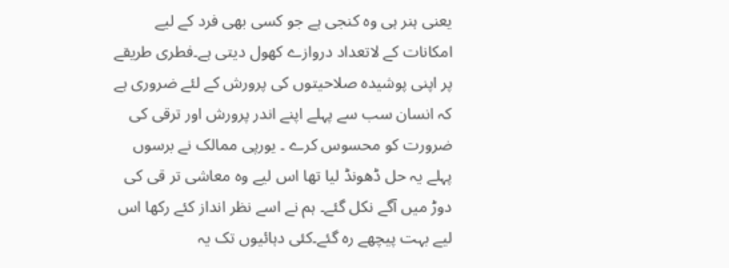یعنی ہنر ہی وہ کنجی ہے جو کسی بھی فرد کے لیے امکانات کے لاتعداد دروازے کھول دیتی ہے۔فطری طریقے پر اپنی پوشیدہ صلاحیتوں کی پرورش کے لئے ضروری ہے کہ انسان سب سے پہلے اپنے اندر پرورش اور ترقی کی ضرورت کو محسوس کرے ۔ یورپی ممالک نے برسوں پہلے یہ حل ڈھونڈ لیا تھا اس لیے وہ معاشی تر قی کی دوڑ میں آگے نکل گئے۔ ہم نے اسے نظر انداز کئے رکھا اس لیے بہت پیچھے رہ گئے۔کئی دہائیوں تک یہ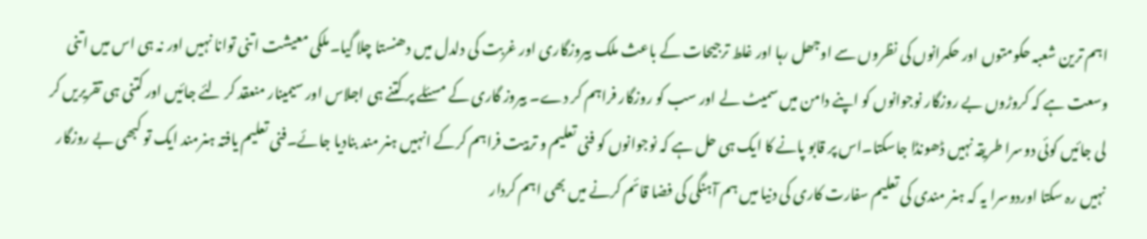اہم ترین شعبہ حکومتوں اور حکمرانوں کی نظروں سے اوجھل رہا اور غلط ترجیحات کے باعث ملک بیروزگاری اور غربت کی دلدل میں دھنستا چلا گیا۔ملکی معیشت اتنی توانا نہیں اور نہ ہی اس میں اتنی وسعت ہے کہ کروڑوں بے روزگار نوجوانوں کو اپنے دامن میں سمیٹ لے اور سب کو روزگار فراہم کر دے۔ بیروز گاری کے مسئلے پر کتنے ہی اجلاس اور سیمینار منعقد کر لئے جائیں اور کتنی ہی تقریریں کر لی جائیں کوئی دوسرا طریقہ نہیں ڈھونڈا جاسکتا۔اس پر قابو پانے کا ایک ہی حل ہے کہ نوجوانوں کو فنی تعلیم و تربیت فراہم کرکے انہیں ہنر مند بنادیا جائے۔فنی تعلیم یافتہ ہنرمند ایک تو کبھی بے روزگار نہیں رہ سکتا اوردوسرا یہ کہ ہنر مندی کی تعلیم سفارت کاری کی دنیا میں ہم آہنگی کی فضا قائم کرنے میں بھی اہم کردار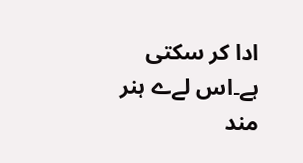ادا کر سکتی ہے۔اس لےے ہنر مند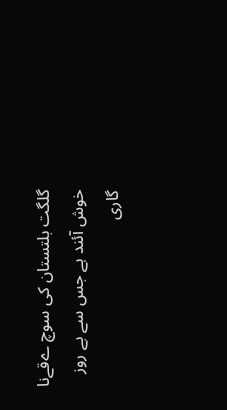گلگت بلتستان کی سوچ ےقےنا خوش آئند ہے جس سے بے روز گاری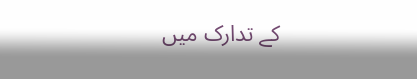کے تدارک میں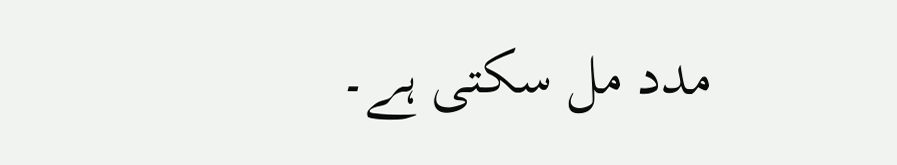مدد مل سکتی ہے۔